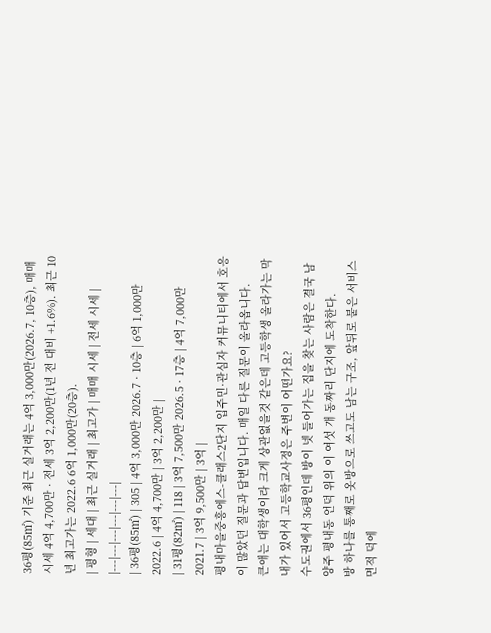36평(85㎡) 기준 최근 실거래는 4억 3,000만(2026.7, 10층), 매매 시세 4억 4,700만 · 전세 3억 2,200만(1년 전 대비 +1.6%). 최근 10년 최고가는 2022.6 6억 1,000만(20층).
| 평형 | 세대 | 최근 실거래 | 최고가 | 매매 시세 | 전세 시세 |
|---|---|---|---|---|---|
| 36평(85㎡) | 305 | 4억 3,000만 2026.7 · 10층 | 6억 1,000만 2022.6 | 4억 4,700만 | 3억 2,200만 |
| 31평(82㎡) | 118 | 3억 7,500만 2026.5 · 17층 | 4억 7,000만 2021.7 | 3억 9,500만 | 3억 |
평내마을중흥에스-클래스2단지 입주민·관심자 커뮤니티에서 호응이 많았던 질문과 답변입니다. 매일 다른 질문이 올라옵니다.
큰애는 대학생이라 크게 상관없을것 같은데 고등학생 올라가는 막내가 있어서 고등학교사정은 주변이 어떤가요?
수도권에서 36평인데 방이 넷 들어가는 집을 찾는 사람은 결국 남양주 평내동 언덕 위의 이 여섯 개 동짜리 단지에 도착한다.
방 하나를 통째로 옷방으로 쓰고도 남는 구조, 앞뒤로 붙은 서비스 면적 덕에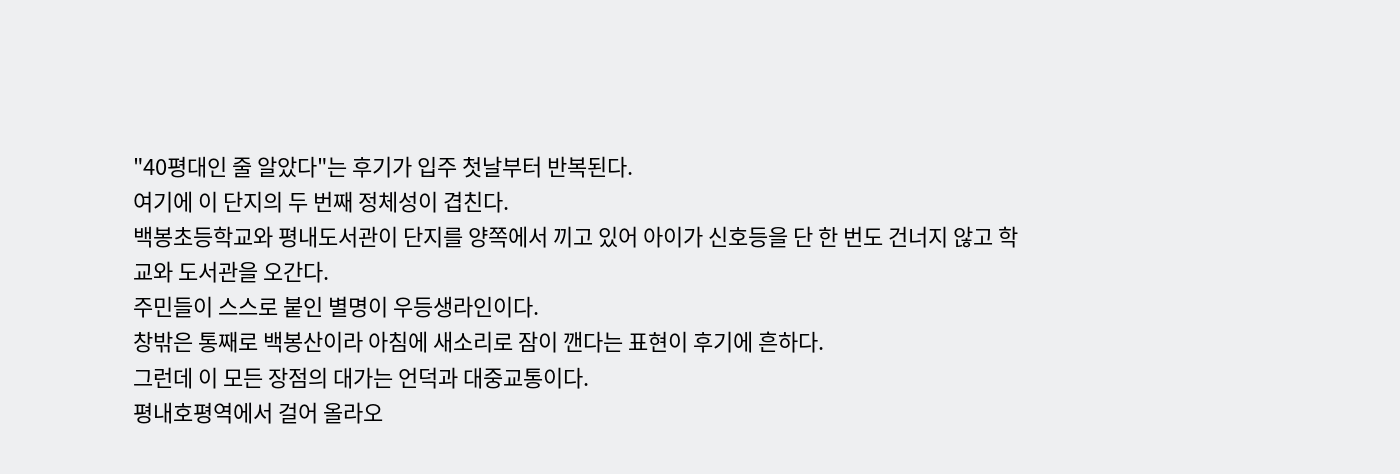"40평대인 줄 알았다"는 후기가 입주 첫날부터 반복된다.
여기에 이 단지의 두 번째 정체성이 겹친다.
백봉초등학교와 평내도서관이 단지를 양쪽에서 끼고 있어 아이가 신호등을 단 한 번도 건너지 않고 학교와 도서관을 오간다.
주민들이 스스로 붙인 별명이 우등생라인이다.
창밖은 통째로 백봉산이라 아침에 새소리로 잠이 깬다는 표현이 후기에 흔하다.
그런데 이 모든 장점의 대가는 언덕과 대중교통이다.
평내호평역에서 걸어 올라오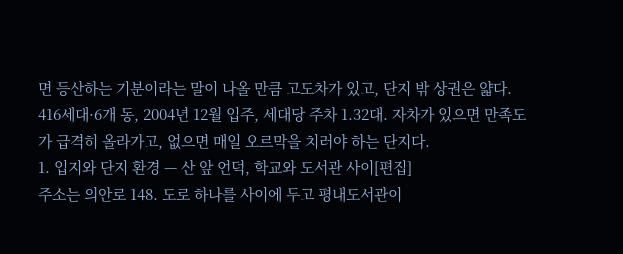면 등산하는 기분이라는 말이 나올 만큼 고도차가 있고, 단지 밖 상권은 얇다.
416세대·6개 동, 2004년 12월 입주, 세대당 주차 1.32대. 자차가 있으면 만족도가 급격히 올라가고, 없으면 매일 오르막을 치러야 하는 단지다.
1. 입지와 단지 환경 — 산 앞 언덕, 학교와 도서관 사이[편집]
주소는 의안로 148. 도로 하나를 사이에 두고 평내도서관이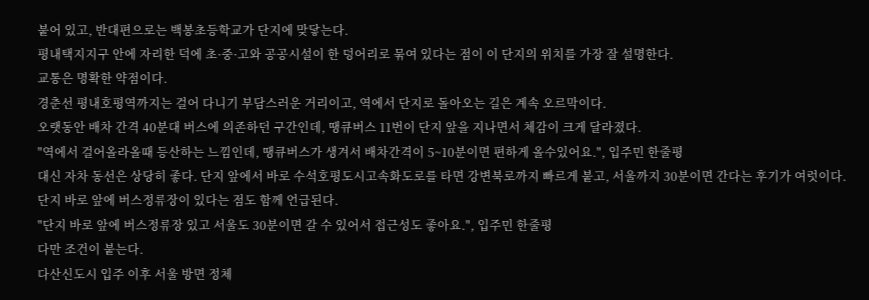붙어 있고, 반대편으로는 백봉초등학교가 단지에 맞닿는다.
평내택지지구 안에 자리한 덕에 초·중·고와 공공시설이 한 덩어리로 묶여 있다는 점이 이 단지의 위치를 가장 잘 설명한다.
교통은 명확한 약점이다.
경춘선 평내호평역까지는 걸어 다니기 부담스러운 거리이고, 역에서 단지로 돌아오는 길은 계속 오르막이다.
오랫동안 배차 간격 40분대 버스에 의존하던 구간인데, 땡큐버스 11번이 단지 앞을 지나면서 체감이 크게 달라졌다.
"역에서 걸어올라올때 등산하는 느낌인데, 땡큐버스가 생겨서 배차간격이 5~10분이면 편하게 올수있어요.", 입주민 한줄평
대신 자차 동선은 상당히 좋다. 단지 앞에서 바로 수석호평도시고속화도로를 타면 강변북로까지 빠르게 붙고, 서울까지 30분이면 간다는 후기가 여럿이다.
단지 바로 앞에 버스정류장이 있다는 점도 함께 언급된다.
"단지 바로 앞에 버스정류장 있고 서울도 30분이면 갈 수 있어서 접근성도 좋아요.", 입주민 한줄평
다만 조건이 붙는다.
다산신도시 입주 이후 서울 방면 정체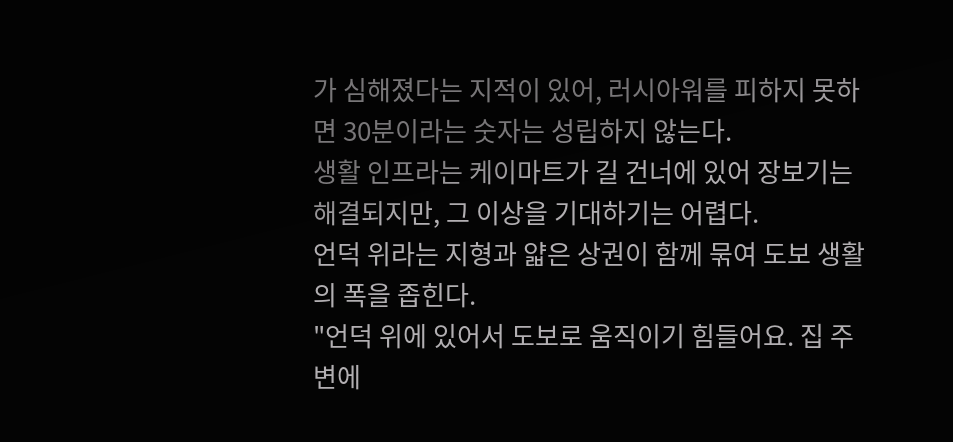가 심해졌다는 지적이 있어, 러시아워를 피하지 못하면 30분이라는 숫자는 성립하지 않는다.
생활 인프라는 케이마트가 길 건너에 있어 장보기는 해결되지만, 그 이상을 기대하기는 어렵다.
언덕 위라는 지형과 얇은 상권이 함께 묶여 도보 생활의 폭을 좁힌다.
"언덕 위에 있어서 도보로 움직이기 힘들어요. 집 주변에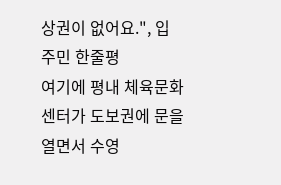상권이 없어요.", 입주민 한줄평
여기에 평내 체육문화센터가 도보권에 문을 열면서 수영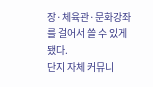장·체육관·문화강좌를 걸어서 쓸 수 있게 됐다.
단지 자체 커뮤니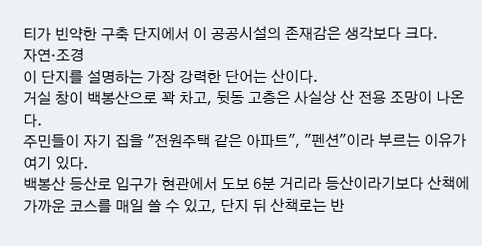티가 빈약한 구축 단지에서 이 공공시설의 존재감은 생각보다 크다.
자연·조경
이 단지를 설명하는 가장 강력한 단어는 산이다.
거실 창이 백봉산으로 꽉 차고, 뒷동 고층은 사실상 산 전용 조망이 나온다.
주민들이 자기 집을 "전원주택 같은 아파트", "펜션"이라 부르는 이유가 여기 있다.
백봉산 등산로 입구가 현관에서 도보 6분 거리라 등산이라기보다 산책에 가까운 코스를 매일 쓸 수 있고, 단지 뒤 산책로는 반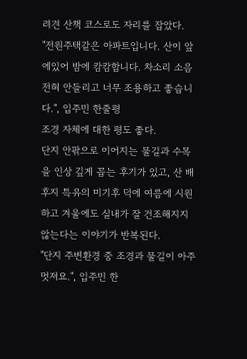려견 산책 코스로도 자리를 잡았다.
"전원주택같은 아파트입니다. 산이 앞에있어 밤에 캄캄합니다. 차소리 소음 전혀 안들리고 너무 조용하고 좋습니다.", 입주민 한줄평
조경 자체에 대한 평도 좋다.
단지 안팎으로 이어지는 물길과 수목을 인상 깊게 꼽는 후기가 있고, 산 배후지 특유의 미기후 덕에 여름에 시원하고 겨울에도 실내가 잘 건조해지지 않는다는 이야기가 반복된다.
"단지 주변환경 중 조경과 물길이 아주 멋져요.", 입주민 한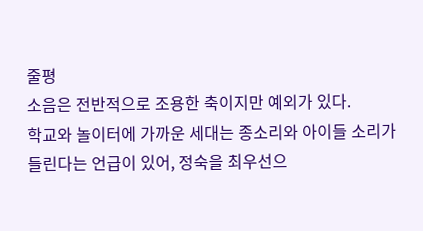줄평
소음은 전반적으로 조용한 축이지만 예외가 있다.
학교와 놀이터에 가까운 세대는 종소리와 아이들 소리가 들린다는 언급이 있어, 정숙을 최우선으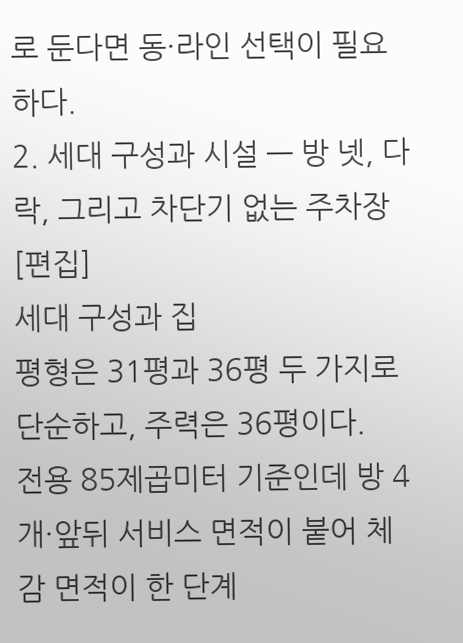로 둔다면 동·라인 선택이 필요하다.
2. 세대 구성과 시설 — 방 넷, 다락, 그리고 차단기 없는 주차장[편집]
세대 구성과 집
평형은 31평과 36평 두 가지로 단순하고, 주력은 36평이다.
전용 85제곱미터 기준인데 방 4개·앞뒤 서비스 면적이 붙어 체감 면적이 한 단계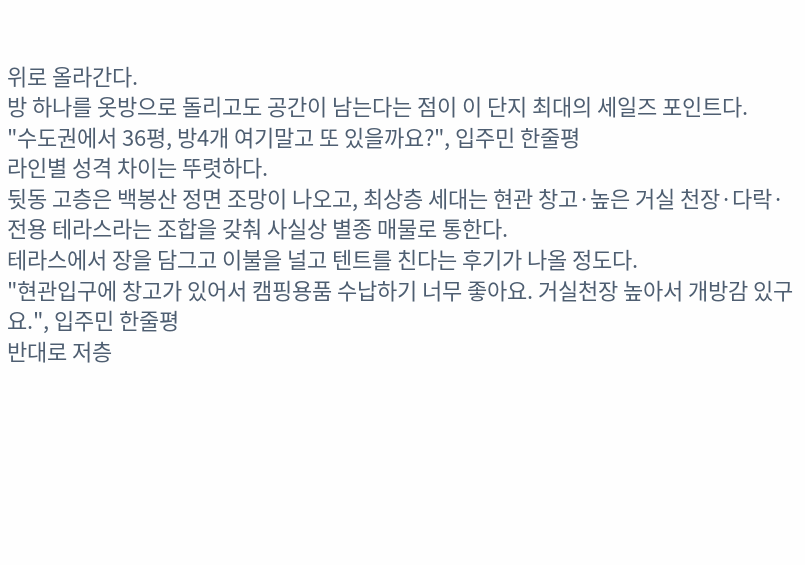위로 올라간다.
방 하나를 옷방으로 돌리고도 공간이 남는다는 점이 이 단지 최대의 세일즈 포인트다.
"수도권에서 36평, 방4개 여기말고 또 있을까요?", 입주민 한줄평
라인별 성격 차이는 뚜렷하다.
뒷동 고층은 백봉산 정면 조망이 나오고, 최상층 세대는 현관 창고·높은 거실 천장·다락·전용 테라스라는 조합을 갖춰 사실상 별종 매물로 통한다.
테라스에서 장을 담그고 이불을 널고 텐트를 친다는 후기가 나올 정도다.
"현관입구에 창고가 있어서 캠핑용품 수납하기 너무 좋아요. 거실천장 높아서 개방감 있구요.", 입주민 한줄평
반대로 저층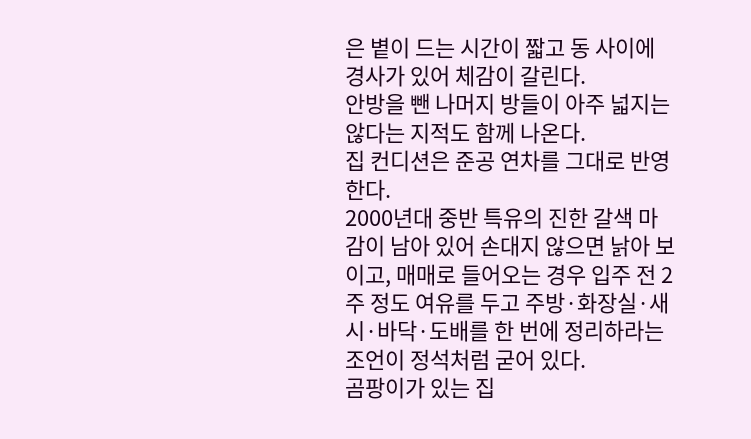은 볕이 드는 시간이 짧고 동 사이에 경사가 있어 체감이 갈린다.
안방을 뺀 나머지 방들이 아주 넓지는 않다는 지적도 함께 나온다.
집 컨디션은 준공 연차를 그대로 반영한다.
2000년대 중반 특유의 진한 갈색 마감이 남아 있어 손대지 않으면 낡아 보이고, 매매로 들어오는 경우 입주 전 2주 정도 여유를 두고 주방·화장실·새시·바닥·도배를 한 번에 정리하라는 조언이 정석처럼 굳어 있다.
곰팡이가 있는 집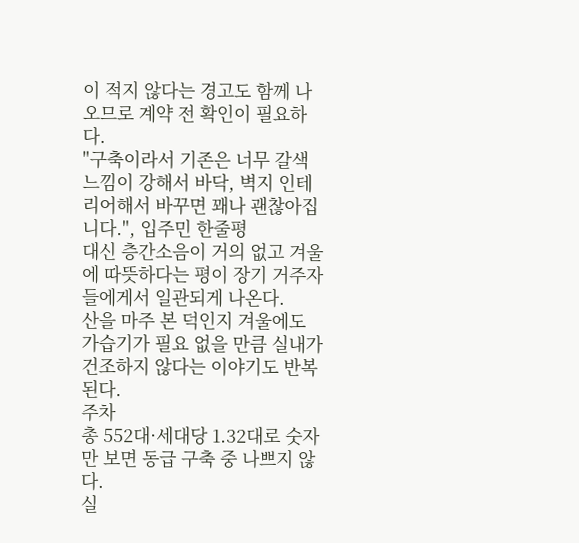이 적지 않다는 경고도 함께 나오므로 계약 전 확인이 필요하다.
"구축이라서 기존은 너무 갈색 느낌이 강해서 바닥, 벽지 인테리어해서 바꾸면 꽤나 괜찮아집니다.", 입주민 한줄평
대신 층간소음이 거의 없고 겨울에 따뜻하다는 평이 장기 거주자들에게서 일관되게 나온다.
산을 마주 본 덕인지 겨울에도 가습기가 필요 없을 만큼 실내가 건조하지 않다는 이야기도 반복된다.
주차
총 552대·세대당 1.32대로 숫자만 보면 동급 구축 중 나쁘지 않다.
실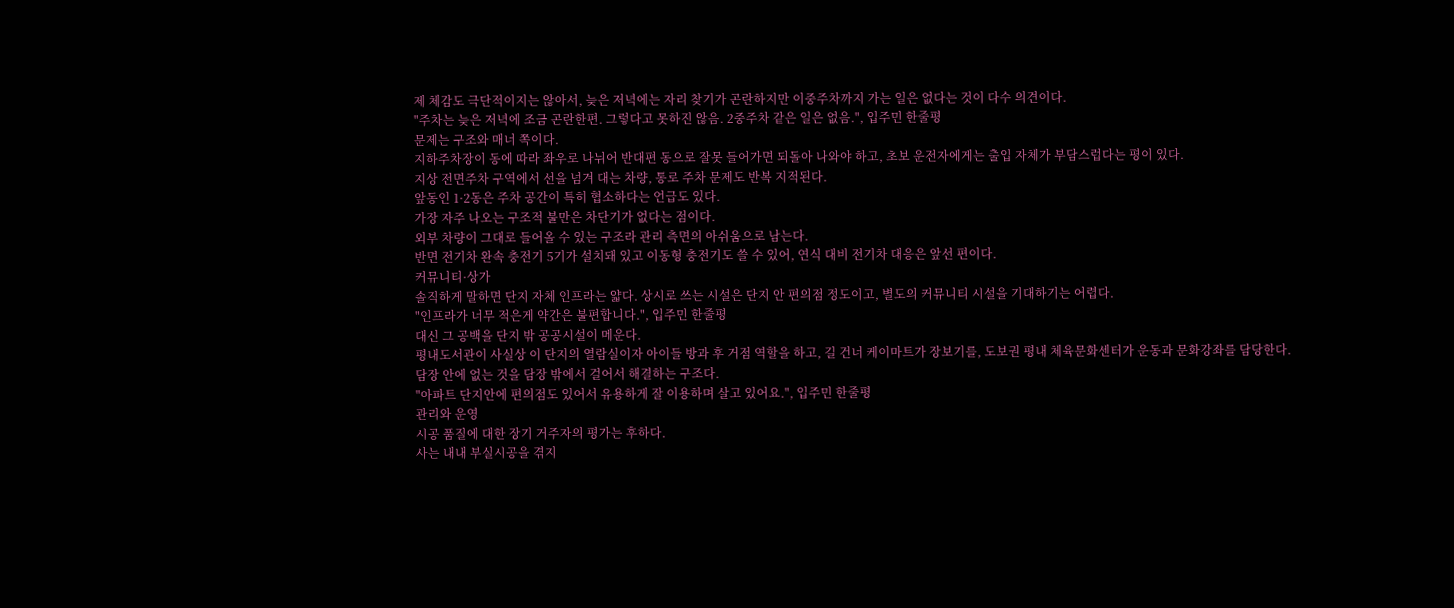제 체감도 극단적이지는 않아서, 늦은 저녁에는 자리 찾기가 곤란하지만 이중주차까지 가는 일은 없다는 것이 다수 의견이다.
"주차는 늦은 저녁에 조금 곤란한편. 그렇다고 못하진 않음. 2중주차 같은 일은 없음.", 입주민 한줄평
문제는 구조와 매너 쪽이다.
지하주차장이 동에 따라 좌우로 나뉘어 반대편 동으로 잘못 들어가면 되돌아 나와야 하고, 초보 운전자에게는 출입 자체가 부담스럽다는 평이 있다.
지상 전면주차 구역에서 선을 넘겨 대는 차량, 통로 주차 문제도 반복 지적된다.
앞동인 1·2동은 주차 공간이 특히 협소하다는 언급도 있다.
가장 자주 나오는 구조적 불만은 차단기가 없다는 점이다.
외부 차량이 그대로 들어올 수 있는 구조라 관리 측면의 아쉬움으로 남는다.
반면 전기차 완속 충전기 5기가 설치돼 있고 이동형 충전기도 쓸 수 있어, 연식 대비 전기차 대응은 앞선 편이다.
커뮤니티·상가
솔직하게 말하면 단지 자체 인프라는 얇다. 상시로 쓰는 시설은 단지 안 편의점 정도이고, 별도의 커뮤니티 시설을 기대하기는 어렵다.
"인프라가 너무 적은게 약간은 불편합니다.", 입주민 한줄평
대신 그 공백을 단지 밖 공공시설이 메운다.
평내도서관이 사실상 이 단지의 열람실이자 아이들 방과 후 거점 역할을 하고, 길 건너 케이마트가 장보기를, 도보권 평내 체육문화센터가 운동과 문화강좌를 담당한다.
담장 안에 없는 것을 담장 밖에서 걸어서 해결하는 구조다.
"아파트 단지안에 편의점도 있어서 유용하게 잘 이용하며 살고 있어요.", 입주민 한줄평
관리와 운영
시공 품질에 대한 장기 거주자의 평가는 후하다.
사는 내내 부실시공을 겪지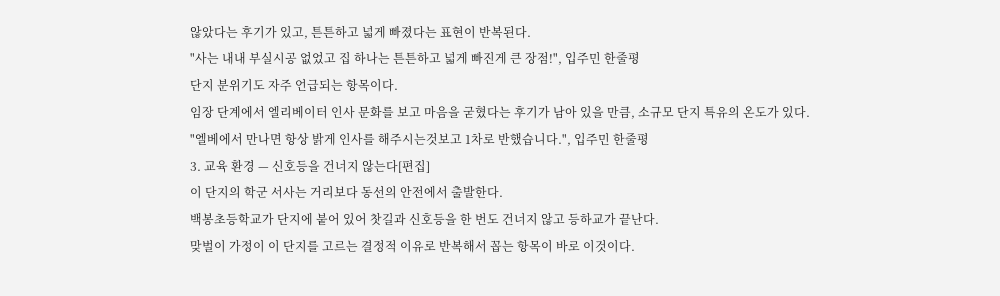않았다는 후기가 있고, 튼튼하고 넓게 빠졌다는 표현이 반복된다.
"사는 내내 부실시공 없었고 집 하나는 튼튼하고 넓게 빠진게 큰 장점!", 입주민 한줄평
단지 분위기도 자주 언급되는 항목이다.
임장 단계에서 엘리베이터 인사 문화를 보고 마음을 굳혔다는 후기가 남아 있을 만큼, 소규모 단지 특유의 온도가 있다.
"엘베에서 만나면 항상 밝게 인사를 해주시는것보고 1차로 반했습니다.", 입주민 한줄평
3. 교육 환경 — 신호등을 건너지 않는다[편집]
이 단지의 학군 서사는 거리보다 동선의 안전에서 출발한다.
백봉초등학교가 단지에 붙어 있어 찻길과 신호등을 한 번도 건너지 않고 등하교가 끝난다.
맞벌이 가정이 이 단지를 고르는 결정적 이유로 반복해서 꼽는 항목이 바로 이것이다.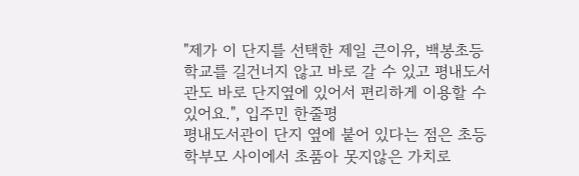"제가 이 단지를 선택한 제일 큰이유, 백봉초등학교를 길건너지 않고 바로 갈 수 있고 평내도서관도 바로 단지옆에 있어서 편리하게 이용할 수 있어요.", 입주민 한줄평
평내도서관이 단지 옆에 붙어 있다는 점은 초등 학부모 사이에서 초품아 못지않은 가치로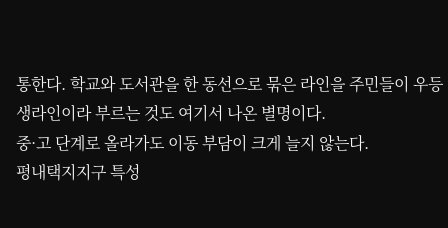통한다. 학교와 도서관을 한 동선으로 묶은 라인을 주민들이 우등생라인이라 부르는 것도 여기서 나온 별명이다.
중·고 단계로 올라가도 이동 부담이 크게 늘지 않는다.
평내택지지구 특성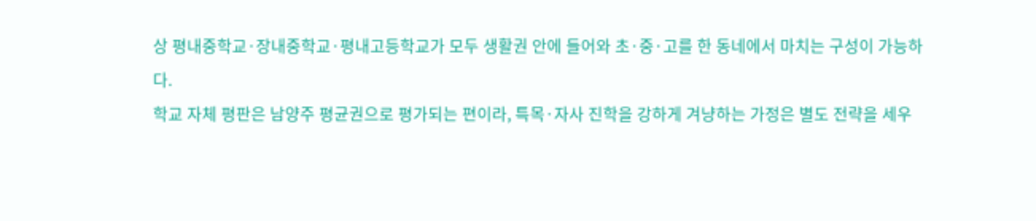상 평내중학교·장내중학교·평내고등학교가 모두 생활권 안에 들어와 초·중·고를 한 동네에서 마치는 구성이 가능하다.
학교 자체 평판은 남양주 평균권으로 평가되는 편이라, 특목·자사 진학을 강하게 겨냥하는 가정은 별도 전략을 세우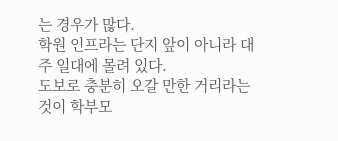는 경우가 많다.
학원 인프라는 단지 앞이 아니라 대주 일대에 몰려 있다.
도보로 충분히 오갈 만한 거리라는 것이 학부모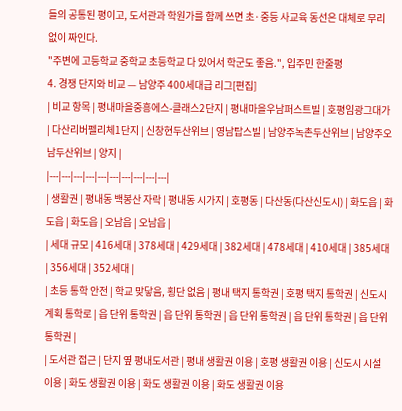들의 공통된 평이고, 도서관과 학원가를 함께 쓰면 초·중등 사교육 동선은 대체로 무리 없이 짜인다.
"주변에 고등학교 중학교 초등학교 다 있어서 학군도 좋음.", 입주민 한줄평
4. 경쟁 단지와 비교 — 남양주 400세대급 리그[편집]
| 비교 항목 | 평내마을중흥에스-클래스2단지 | 평내마을우남퍼스트빌 | 호평임광그대가 | 다산리버펠리체1단지 | 신창현두산위브 | 영남탑스빌 | 남양주녹촌두산위브 | 남양주오남두산위브 | 양지 |
|---|---|---|---|---|---|---|---|---|---|
| 생활권 | 평내동 백봉산 자락 | 평내동 시가지 | 호평동 | 다산동(다산신도시) | 화도읍 | 화도읍 | 화도읍 | 오남읍 | 오남읍 |
| 세대 규모 | 416세대 | 378세대 | 429세대 | 382세대 | 478세대 | 410세대 | 385세대 | 356세대 | 352세대 |
| 초등 통학 안전 | 학교 맞닿음, 횡단 없음 | 평내 택지 통학권 | 호평 택지 통학권 | 신도시 계획 통학로 | 읍 단위 통학권 | 읍 단위 통학권 | 읍 단위 통학권 | 읍 단위 통학권 | 읍 단위 통학권 |
| 도서관 접근 | 단지 옆 평내도서관 | 평내 생활권 이용 | 호평 생활권 이용 | 신도시 시설 이용 | 화도 생활권 이용 | 화도 생활권 이용 | 화도 생활권 이용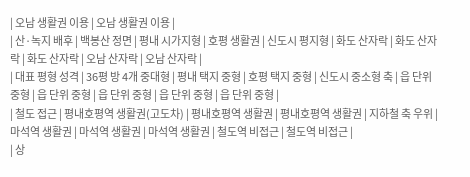| 오남 생활권 이용 | 오남 생활권 이용 |
| 산·녹지 배후 | 백봉산 정면 | 평내 시가지형 | 호평 생활권 | 신도시 평지형 | 화도 산자락 | 화도 산자락 | 화도 산자락 | 오남 산자락 | 오남 산자락 |
| 대표 평형 성격 | 36평 방 4개 중대형 | 평내 택지 중형 | 호평 택지 중형 | 신도시 중소형 축 | 읍 단위 중형 | 읍 단위 중형 | 읍 단위 중형 | 읍 단위 중형 | 읍 단위 중형 |
| 철도 접근 | 평내호평역 생활권(고도차) | 평내호평역 생활권 | 평내호평역 생활권 | 지하철 축 우위 | 마석역 생활권 | 마석역 생활권 | 마석역 생활권 | 철도역 비접근 | 철도역 비접근 |
| 상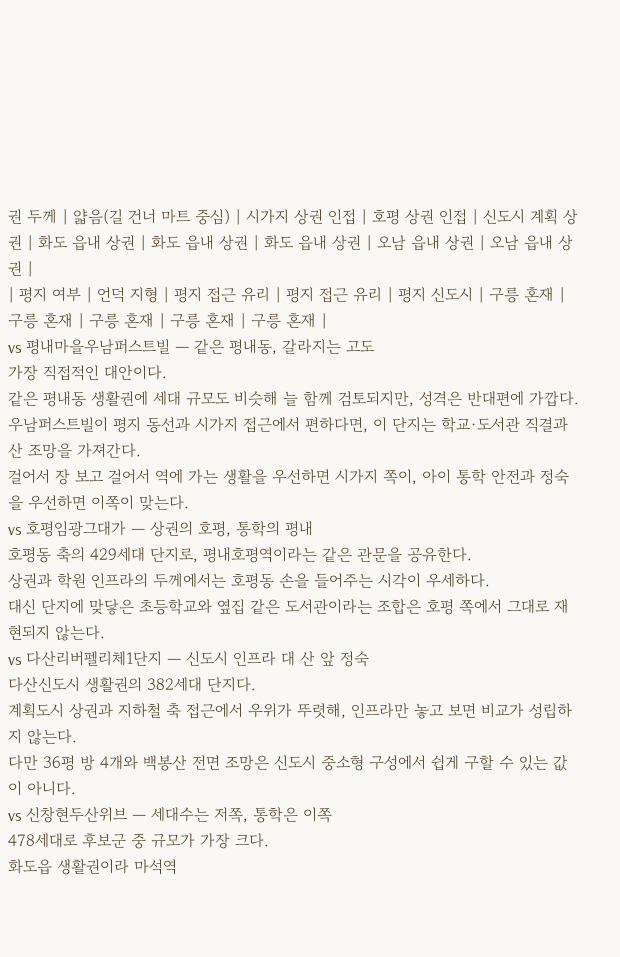권 두께 | 얇음(길 건너 마트 중심) | 시가지 상권 인접 | 호평 상권 인접 | 신도시 계획 상권 | 화도 읍내 상권 | 화도 읍내 상권 | 화도 읍내 상권 | 오남 읍내 상권 | 오남 읍내 상권 |
| 평지 여부 | 언덕 지형 | 평지 접근 유리 | 평지 접근 유리 | 평지 신도시 | 구릉 혼재 | 구릉 혼재 | 구릉 혼재 | 구릉 혼재 | 구릉 혼재 |
vs 평내마을우남퍼스트빌 — 같은 평내동, 갈라지는 고도
가장 직접적인 대안이다.
같은 평내동 생활권에 세대 규모도 비슷해 늘 함께 검토되지만, 성격은 반대편에 가깝다.
우남퍼스트빌이 평지 동선과 시가지 접근에서 편하다면, 이 단지는 학교·도서관 직결과 산 조망을 가져간다.
걸어서 장 보고 걸어서 역에 가는 생활을 우선하면 시가지 쪽이, 아이 통학 안전과 정숙을 우선하면 이쪽이 맞는다.
vs 호평임광그대가 — 상권의 호평, 통학의 평내
호평동 축의 429세대 단지로, 평내호평역이라는 같은 관문을 공유한다.
상권과 학원 인프라의 두께에서는 호평동 손을 들어주는 시각이 우세하다.
대신 단지에 맞닿은 초등학교와 옆집 같은 도서관이라는 조합은 호평 쪽에서 그대로 재현되지 않는다.
vs 다산리버펠리체1단지 — 신도시 인프라 대 산 앞 정숙
다산신도시 생활권의 382세대 단지다.
계획도시 상권과 지하철 축 접근에서 우위가 뚜렷해, 인프라만 놓고 보면 비교가 성립하지 않는다.
다만 36평 방 4개와 백봉산 전면 조망은 신도시 중소형 구성에서 쉽게 구할 수 있는 값이 아니다.
vs 신창현두산위브 — 세대수는 저쪽, 통학은 이쪽
478세대로 후보군 중 규모가 가장 크다.
화도읍 생활권이라 마석역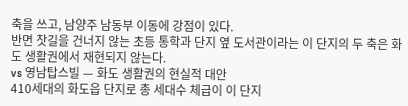축을 쓰고, 남양주 남동부 이동에 강점이 있다.
반면 찻길을 건너지 않는 초등 통학과 단지 옆 도서관이라는 이 단지의 두 축은 화도 생활권에서 재현되지 않는다.
vs 영남탑스빌 — 화도 생활권의 현실적 대안
410세대의 화도읍 단지로 총 세대수 체급이 이 단지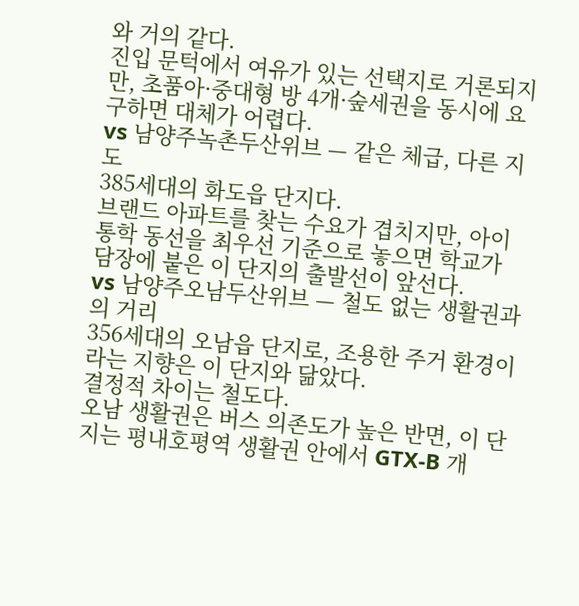와 거의 같다.
진입 문턱에서 여유가 있는 선택지로 거론되지만, 초품아·중대형 방 4개·숲세권을 동시에 요구하면 대체가 어렵다.
vs 남양주녹촌두산위브 — 같은 체급, 다른 지도
385세대의 화도읍 단지다.
브랜드 아파트를 찾는 수요가 겹치지만, 아이 통학 동선을 최우선 기준으로 놓으면 학교가 담장에 붙은 이 단지의 출발선이 앞선다.
vs 남양주오남두산위브 — 철도 없는 생활권과의 거리
356세대의 오남읍 단지로, 조용한 주거 환경이라는 지향은 이 단지와 닮았다.
결정적 차이는 철도다.
오남 생활권은 버스 의존도가 높은 반면, 이 단지는 평내호평역 생활권 안에서 GTX-B 개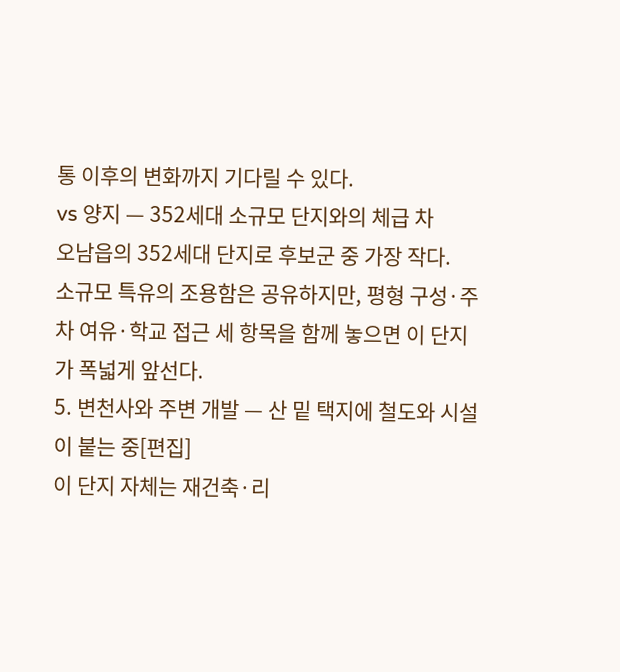통 이후의 변화까지 기다릴 수 있다.
vs 양지 — 352세대 소규모 단지와의 체급 차
오남읍의 352세대 단지로 후보군 중 가장 작다.
소규모 특유의 조용함은 공유하지만, 평형 구성·주차 여유·학교 접근 세 항목을 함께 놓으면 이 단지가 폭넓게 앞선다.
5. 변천사와 주변 개발 — 산 밑 택지에 철도와 시설이 붙는 중[편집]
이 단지 자체는 재건축·리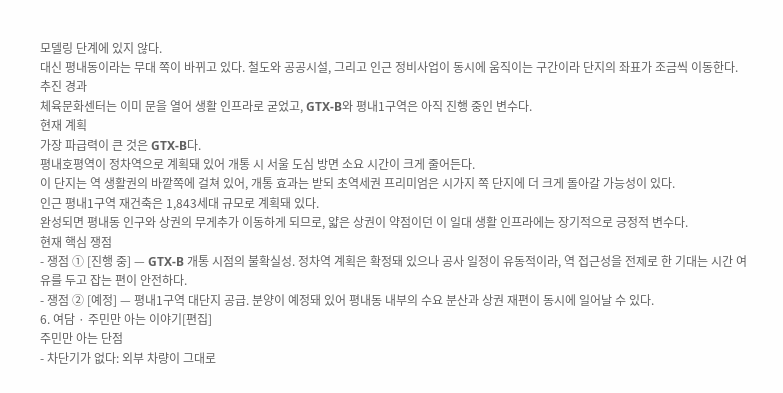모델링 단계에 있지 않다.
대신 평내동이라는 무대 쪽이 바뀌고 있다. 철도와 공공시설, 그리고 인근 정비사업이 동시에 움직이는 구간이라 단지의 좌표가 조금씩 이동한다.
추진 경과
체육문화센터는 이미 문을 열어 생활 인프라로 굳었고, GTX-B와 평내1구역은 아직 진행 중인 변수다.
현재 계획
가장 파급력이 큰 것은 GTX-B다.
평내호평역이 정차역으로 계획돼 있어 개통 시 서울 도심 방면 소요 시간이 크게 줄어든다.
이 단지는 역 생활권의 바깥쪽에 걸쳐 있어, 개통 효과는 받되 초역세권 프리미엄은 시가지 쪽 단지에 더 크게 돌아갈 가능성이 있다.
인근 평내1구역 재건축은 1,843세대 규모로 계획돼 있다.
완성되면 평내동 인구와 상권의 무게추가 이동하게 되므로, 얇은 상권이 약점이던 이 일대 생활 인프라에는 장기적으로 긍정적 변수다.
현재 핵심 쟁점
- 쟁점 ① [진행 중] — GTX-B 개통 시점의 불확실성. 정차역 계획은 확정돼 있으나 공사 일정이 유동적이라, 역 접근성을 전제로 한 기대는 시간 여유를 두고 잡는 편이 안전하다.
- 쟁점 ② [예정] — 평내1구역 대단지 공급. 분양이 예정돼 있어 평내동 내부의 수요 분산과 상권 재편이 동시에 일어날 수 있다.
6. 여담 · 주민만 아는 이야기[편집]
주민만 아는 단점
- 차단기가 없다: 외부 차량이 그대로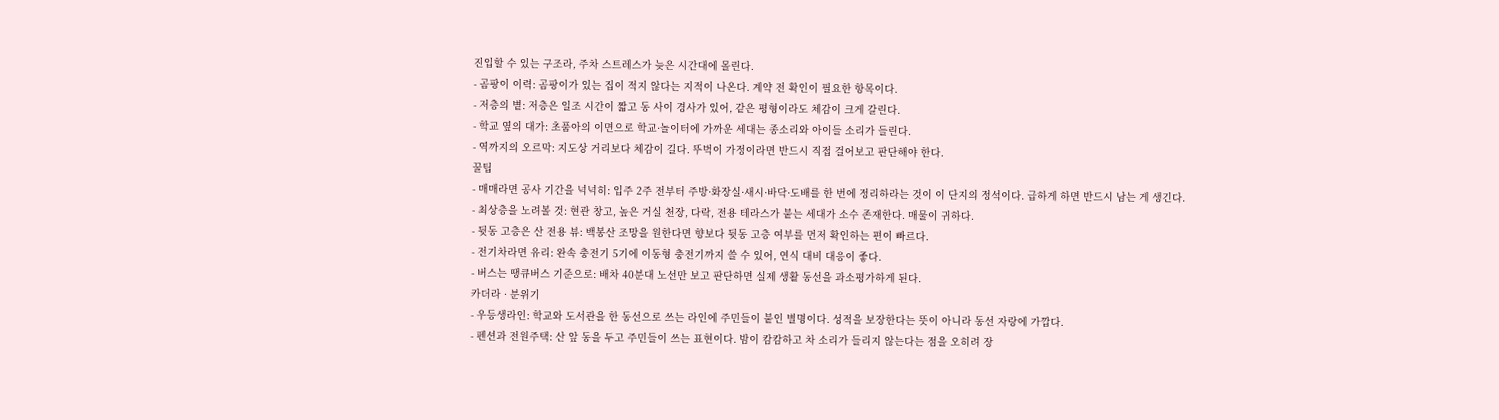진입할 수 있는 구조라, 주차 스트레스가 늦은 시간대에 몰린다.
- 곰팡이 이력: 곰팡이가 있는 집이 적지 않다는 지적이 나온다. 계약 전 확인이 필요한 항목이다.
- 저층의 볕: 저층은 일조 시간이 짧고 동 사이 경사가 있어, 같은 평형이라도 체감이 크게 갈린다.
- 학교 옆의 대가: 초품아의 이면으로 학교·놀이터에 가까운 세대는 종소리와 아이들 소리가 들린다.
- 역까지의 오르막: 지도상 거리보다 체감이 길다. 뚜벅이 가정이라면 반드시 직접 걸어보고 판단해야 한다.
꿀팁
- 매매라면 공사 기간을 넉넉히: 입주 2주 전부터 주방·화장실·새시·바닥·도배를 한 번에 정리하라는 것이 이 단지의 정석이다. 급하게 하면 반드시 남는 게 생긴다.
- 최상층을 노려볼 것: 현관 창고, 높은 거실 천장, 다락, 전용 테라스가 붙는 세대가 소수 존재한다. 매물이 귀하다.
- 뒷동 고층은 산 전용 뷰: 백봉산 조망을 원한다면 향보다 뒷동 고층 여부를 먼저 확인하는 편이 빠르다.
- 전기차라면 유리: 완속 충전기 5기에 이동형 충전기까지 쓸 수 있어, 연식 대비 대응이 좋다.
- 버스는 땡큐버스 기준으로: 배차 40분대 노선만 보고 판단하면 실제 생활 동선을 과소평가하게 된다.
카더라 · 분위기
- 우등생라인: 학교와 도서관을 한 동선으로 쓰는 라인에 주민들이 붙인 별명이다. 성적을 보장한다는 뜻이 아니라 동선 자랑에 가깝다.
- 펜션과 전원주택: 산 앞 동을 두고 주민들이 쓰는 표현이다. 밤이 캄캄하고 차 소리가 들리지 않는다는 점을 오히려 장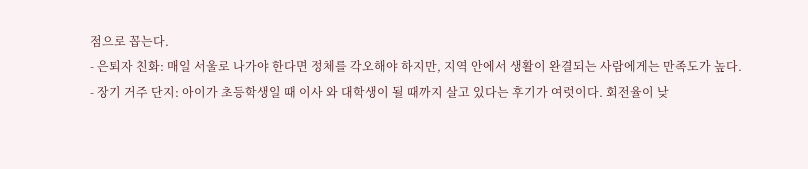점으로 꼽는다.
- 은퇴자 친화: 매일 서울로 나가야 한다면 정체를 각오해야 하지만, 지역 안에서 생활이 완결되는 사람에게는 만족도가 높다.
- 장기 거주 단지: 아이가 초등학생일 때 이사 와 대학생이 될 때까지 살고 있다는 후기가 여럿이다. 회전율이 낮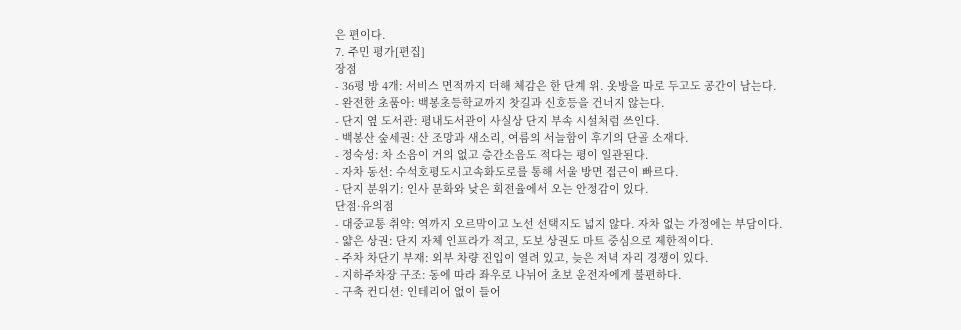은 편이다.
7. 주민 평가[편집]
장점
- 36평 방 4개: 서비스 면적까지 더해 체감은 한 단계 위. 옷방을 따로 두고도 공간이 남는다.
- 완전한 초품아: 백봉초등학교까지 찻길과 신호등을 건너지 않는다.
- 단지 옆 도서관: 평내도서관이 사실상 단지 부속 시설처럼 쓰인다.
- 백봉산 숲세권: 산 조망과 새소리, 여름의 서늘함이 후기의 단골 소재다.
- 정숙성: 차 소음이 거의 없고 층간소음도 적다는 평이 일관된다.
- 자차 동선: 수석호평도시고속화도로를 통해 서울 방면 접근이 빠르다.
- 단지 분위기: 인사 문화와 낮은 회전율에서 오는 안정감이 있다.
단점·유의점
- 대중교통 취약: 역까지 오르막이고 노선 선택지도 넓지 않다. 자차 없는 가정에는 부담이다.
- 얇은 상권: 단지 자체 인프라가 적고, 도보 상권도 마트 중심으로 제한적이다.
- 주차 차단기 부재: 외부 차량 진입이 열려 있고, 늦은 저녁 자리 경쟁이 있다.
- 지하주차장 구조: 동에 따라 좌우로 나뉘어 초보 운전자에게 불편하다.
- 구축 컨디션: 인테리어 없이 들어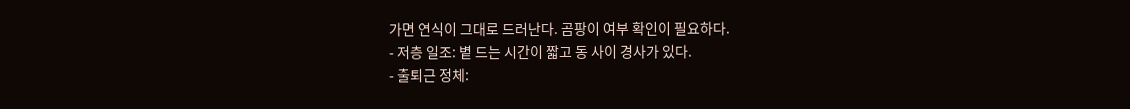가면 연식이 그대로 드러난다. 곰팡이 여부 확인이 필요하다.
- 저층 일조: 볕 드는 시간이 짧고 동 사이 경사가 있다.
- 출퇴근 정체: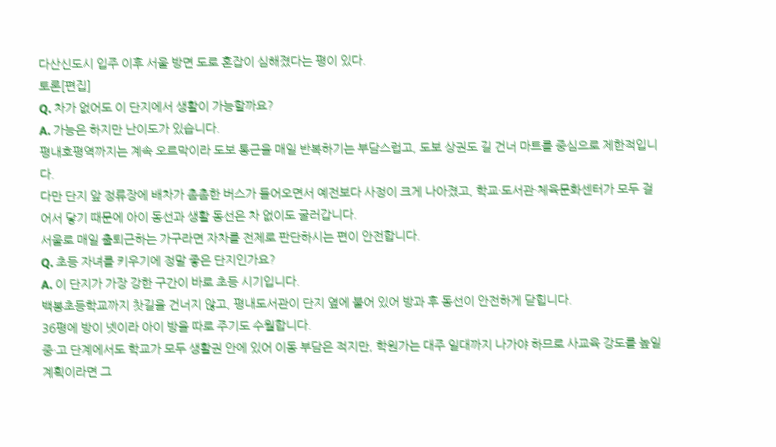다산신도시 입주 이후 서울 방면 도로 혼잡이 심해졌다는 평이 있다.
토론[편집]
Q. 차가 없어도 이 단지에서 생활이 가능할까요?
A. 가능은 하지만 난이도가 있습니다.
평내호평역까지는 계속 오르막이라 도보 통근을 매일 반복하기는 부담스럽고, 도보 상권도 길 건너 마트를 중심으로 제한적입니다.
다만 단지 앞 정류장에 배차가 촘촘한 버스가 들어오면서 예전보다 사정이 크게 나아졌고, 학교·도서관·체육문화센터가 모두 걸어서 닿기 때문에 아이 동선과 생활 동선은 차 없이도 굴러갑니다.
서울로 매일 출퇴근하는 가구라면 자차를 전제로 판단하시는 편이 안전합니다.
Q. 초등 자녀를 키우기에 정말 좋은 단지인가요?
A. 이 단지가 가장 강한 구간이 바로 초등 시기입니다.
백봉초등학교까지 찻길을 건너지 않고, 평내도서관이 단지 옆에 붙어 있어 방과 후 동선이 안전하게 닫힙니다.
36평에 방이 넷이라 아이 방을 따로 주기도 수월합니다.
중·고 단계에서도 학교가 모두 생활권 안에 있어 이동 부담은 적지만, 학원가는 대주 일대까지 나가야 하므로 사교육 강도를 높일 계획이라면 그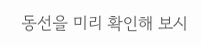동선을 미리 확인해 보시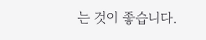는 것이 좋습니다.